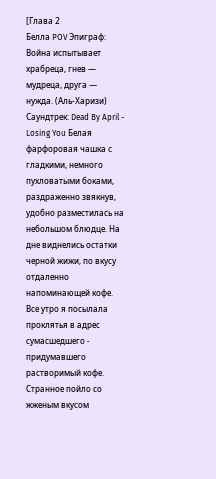[Глава 2
Белла POV Эпиграф: Война испытывает храбреца, гнев — мудреца, друга — нужда. (Аль-Харизи) Саундтрек: Dead By April - Losing You Белая фарфоровая чашка с гладкими, немного пухловатыми боками, раздраженно звякнув, удобно разместилась на небольшом блюдце. На дне виднелись остатки черной жижи, по вкусу отдаленно напоминающей кофе. Все утро я посылала проклятья в адрес сумасшедшего - придумавшего растворимый кофе. Странное пойло со жженым вкусом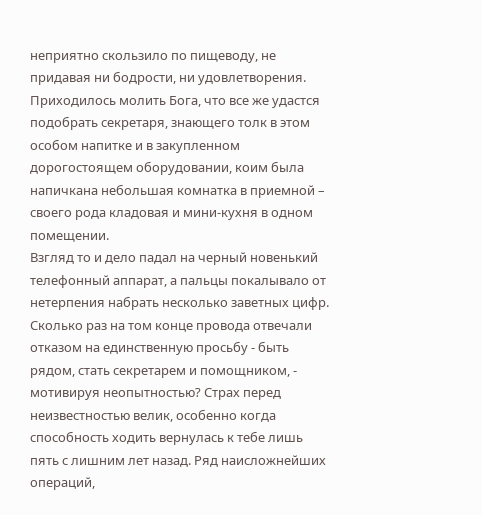неприятно скользило по пищеводу, не придавая ни бодрости, ни удовлетворения. Приходилось молить Бога, что все же удастся подобрать секретаря, знающего толк в этом особом напитке и в закупленном дорогостоящем оборудовании, коим была напичкана небольшая комнатка в приемной – своего рода кладовая и мини-кухня в одном помещении.
Взгляд то и дело падал на черный новенький телефонный аппарат, а пальцы покалывало от нетерпения набрать несколько заветных цифр. Сколько раз на том конце провода отвечали отказом на единственную просьбу - быть рядом, стать секретарем и помощником, - мотивируя неопытностью? Страх перед неизвестностью велик, особенно когда способность ходить вернулась к тебе лишь пять с лишним лет назад. Ряд наисложнейших операций,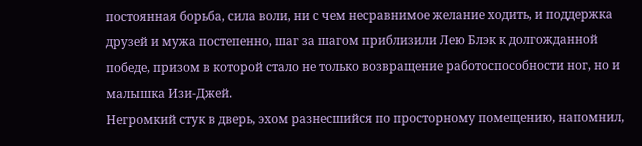постоянная борьба, сила воли, ни с чем несравнимое желание ходить, и поддержка друзей и мужа постепенно, шаг за шагом приблизили Лею Блэк к долгожданной победе, призом в которой стало не только возвращение работоспособности ног, но и малышка Изи-Джей.
Негромкий стук в дверь, эхом разнесшийся по просторному помещению, напомнил,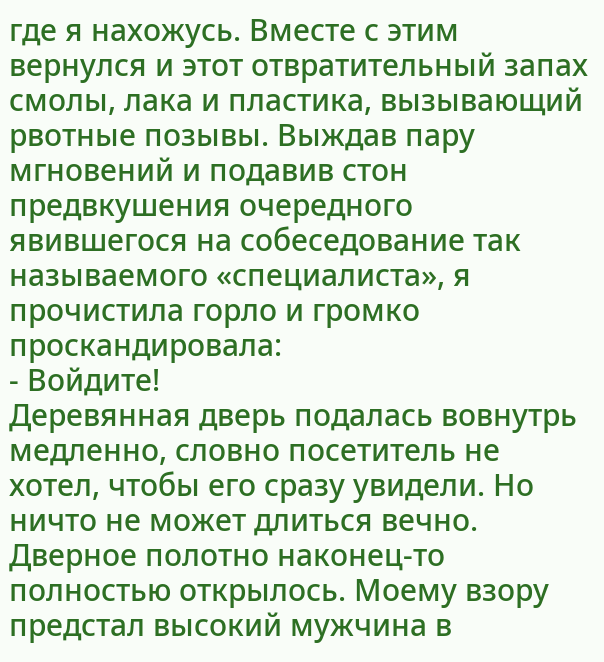где я нахожусь. Вместе с этим вернулся и этот отвратительный запах смолы, лака и пластика, вызывающий рвотные позывы. Выждав пару мгновений и подавив стон предвкушения очередного явившегося на собеседование так называемого «специалиста», я прочистила горло и громко проскандировала:
- Войдите!
Деревянная дверь подалась вовнутрь медленно, словно посетитель не хотел, чтобы его сразу увидели. Но ничто не может длиться вечно. Дверное полотно наконец-то полностью открылось. Моему взору предстал высокий мужчина в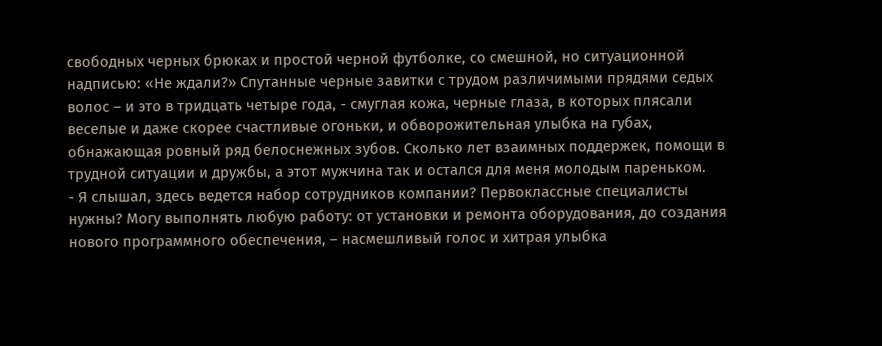свободных черных брюках и простой черной футболке, со смешной, но ситуационной надписью: «Не ждали?» Спутанные черные завитки с трудом различимыми прядями седых волос – и это в тридцать четыре года, - смуглая кожа, черные глаза, в которых плясали веселые и даже скорее счастливые огоньки, и обворожительная улыбка на губах, обнажающая ровный ряд белоснежных зубов. Сколько лет взаимных поддержек, помощи в трудной ситуации и дружбы, а этот мужчина так и остался для меня молодым пареньком.
- Я слышал, здесь ведется набор сотрудников компании? Первоклассные специалисты нужны? Могу выполнять любую работу: от установки и ремонта оборудования, до создания нового программного обеспечения, – насмешливый голос и хитрая улыбка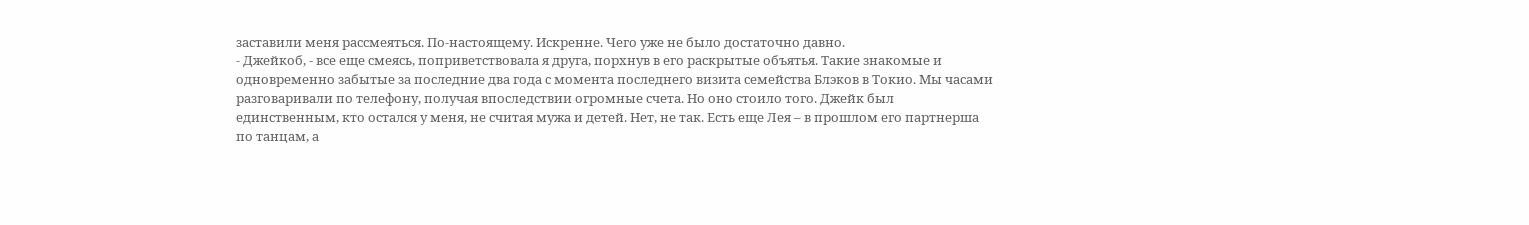заставили меня рассмеяться. По-настоящему. Искренне. Чего уже не было достаточно давно.
- Джейкоб, - все еще смеясь, поприветствовала я друга, порхнув в его раскрытые объятья. Такие знакомые и одновременно забытые за последние два года с момента последнего визита семейства Блэков в Токио. Мы часами разговаривали по телефону, получая впоследствии огромные счета. Но оно стоило того. Джейк был единственным, кто остался у меня, не считая мужа и детей. Нет, не так. Есть еще Лея – в прошлом его партнерша по танцам, а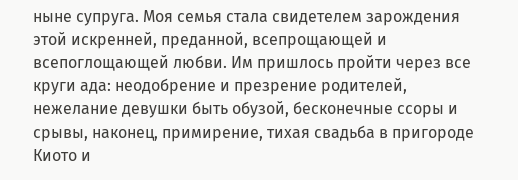ныне супруга. Моя семья стала свидетелем зарождения этой искренней, преданной, всепрощающей и всепоглощающей любви. Им пришлось пройти через все круги ада: неодобрение и презрение родителей, нежелание девушки быть обузой, бесконечные ссоры и срывы, наконец, примирение, тихая свадьба в пригороде Киото и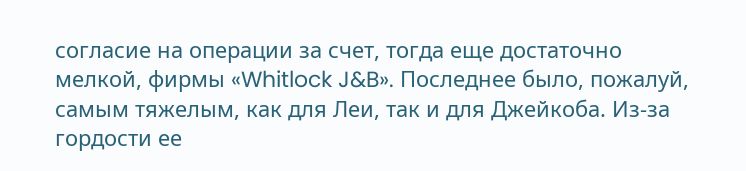согласие на операции за счет, тогда еще достаточно мелкой, фирмы «Whitlock J&B». Последнее было, пожалуй, самым тяжелым, как для Леи, так и для Джейкоба. Из-за гордости ее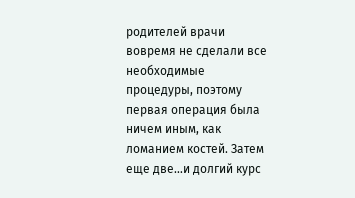родителей врачи вовремя не сделали все необходимые процедуры, поэтому первая операция была ничем иным, как ломанием костей. Затем еще две…и долгий курс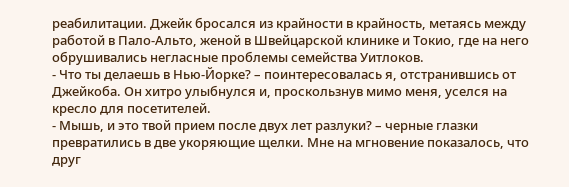реабилитации. Джейк бросался из крайности в крайность, метаясь между работой в Пало-Альто, женой в Швейцарской клинике и Токио, где на него обрушивались негласные проблемы семейства Уитлоков.
- Что ты делаешь в Нью-Йорке? – поинтересовалась я, отстранившись от Джейкоба. Он хитро улыбнулся и, проскользнув мимо меня, уселся на кресло для посетителей.
- Мышь, и это твой прием после двух лет разлуки? – черные глазки превратились в две укоряющие щелки. Мне на мгновение показалось, что друг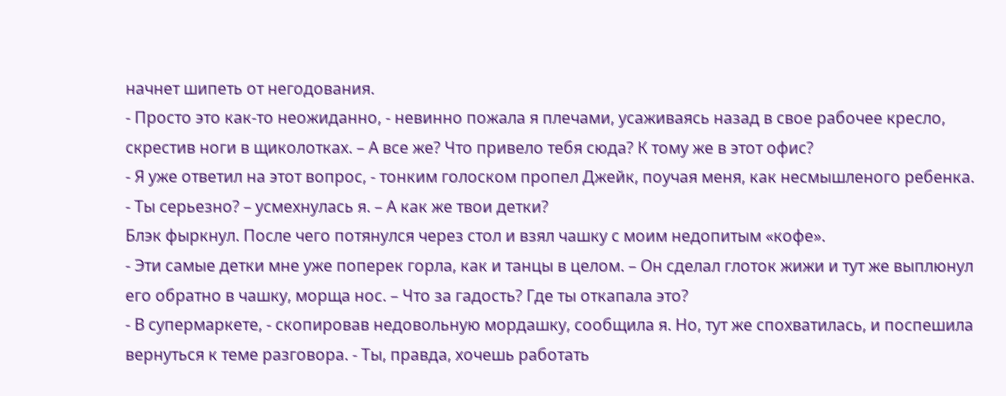начнет шипеть от негодования.
- Просто это как-то неожиданно, - невинно пожала я плечами, усаживаясь назад в свое рабочее кресло, скрестив ноги в щиколотках. – А все же? Что привело тебя сюда? К тому же в этот офис?
- Я уже ответил на этот вопрос, - тонким голоском пропел Джейк, поучая меня, как несмышленого ребенка.
- Ты серьезно? – усмехнулась я. – А как же твои детки?
Блэк фыркнул. После чего потянулся через стол и взял чашку с моим недопитым «кофе».
- Эти самые детки мне уже поперек горла, как и танцы в целом. – Он сделал глоток жижи и тут же выплюнул его обратно в чашку, морща нос. – Что за гадость? Где ты откапала это?
- В супермаркете, - скопировав недовольную мордашку, сообщила я. Но, тут же спохватилась, и поспешила вернуться к теме разговора. - Ты, правда, хочешь работать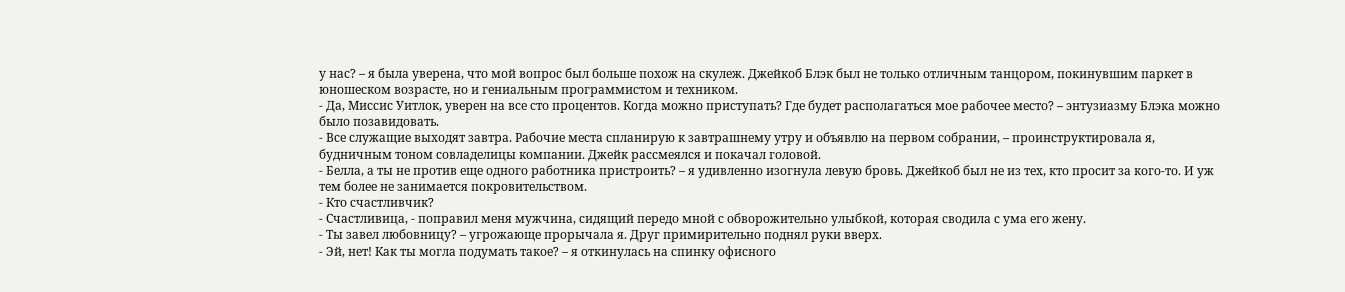у нас? – я была уверена, что мой вопрос был больше похож на скулеж. Джейкоб Блэк был не только отличным танцором, покинувшим паркет в юношеском возрасте, но и гениальным программистом и техником.
- Да, Миссис Уитлок, уверен на все сто процентов. Когда можно приступать? Где будет располагаться мое рабочее место? – энтузиазму Блэка можно было позавидовать.
- Все служащие выходят завтра. Рабочие места спланирую к завтрашнему утру и объявлю на первом собрании, – проинструктировала я, будничным тоном совладелицы компании. Джейк рассмеялся и покачал головой.
- Белла, а ты не против еще одного работника пристроить? – я удивленно изогнула левую бровь. Джейкоб был не из тех, кто просит за кого-то. И уж тем более не занимается покровительством.
- Кто счастливчик?
- Счастливица, - поправил меня мужчина, сидящий передо мной с обворожительно улыбкой, которая сводила с ума его жену.
- Ты завел любовницу? – угрожающе прорычала я. Друг примирительно поднял руки вверх.
- Эй, нет! Как ты могла подумать такое? – я откинулась на спинку офисного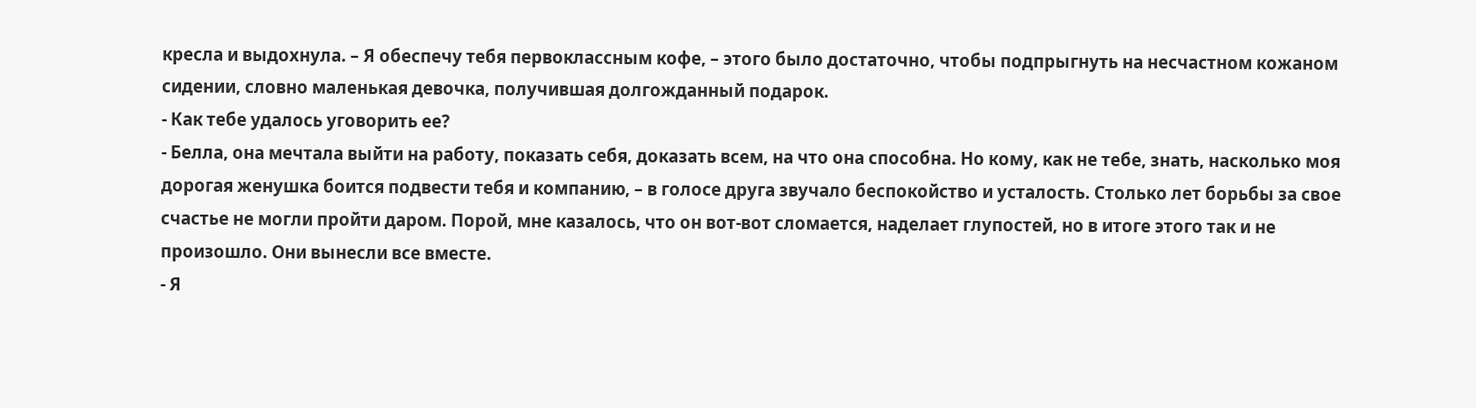кресла и выдохнула. – Я обеспечу тебя первоклассным кофе, – этого было достаточно, чтобы подпрыгнуть на несчастном кожаном сидении, словно маленькая девочка, получившая долгожданный подарок.
- Как тебе удалось уговорить ее?
- Белла, она мечтала выйти на работу, показать себя, доказать всем, на что она способна. Но кому, как не тебе, знать, насколько моя дорогая женушка боится подвести тебя и компанию, – в голосе друга звучало беспокойство и усталость. Столько лет борьбы за свое счастье не могли пройти даром. Порой, мне казалось, что он вот-вот сломается, наделает глупостей, но в итоге этого так и не произошло. Они вынесли все вместе.
- Я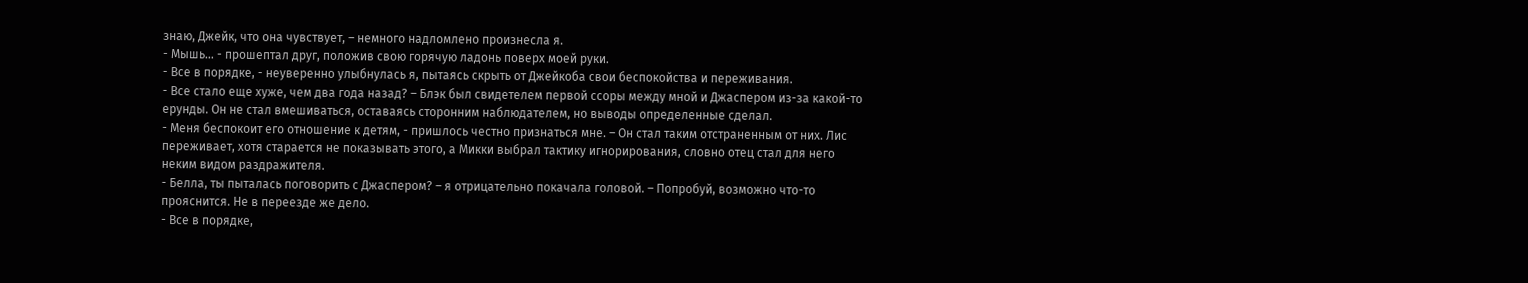знаю, Джейк, что она чувствует, – немного надломлено произнесла я.
- Мышь… - прошептал друг, положив свою горячую ладонь поверх моей руки.
- Все в порядке, - неуверенно улыбнулась я, пытаясь скрыть от Джейкоба свои беспокойства и переживания.
- Все стало еще хуже, чем два года назад? – Блэк был свидетелем первой ссоры между мной и Джаспером из-за какой-то ерунды. Он не стал вмешиваться, оставаясь сторонним наблюдателем, но выводы определенные сделал.
- Меня беспокоит его отношение к детям, - пришлось честно признаться мне. – Он стал таким отстраненным от них. Лис переживает, хотя старается не показывать этого, а Микки выбрал тактику игнорирования, словно отец стал для него неким видом раздражителя.
- Белла, ты пыталась поговорить с Джаспером? – я отрицательно покачала головой. – Попробуй, возможно что-то прояснится. Не в переезде же дело.
- Все в порядке,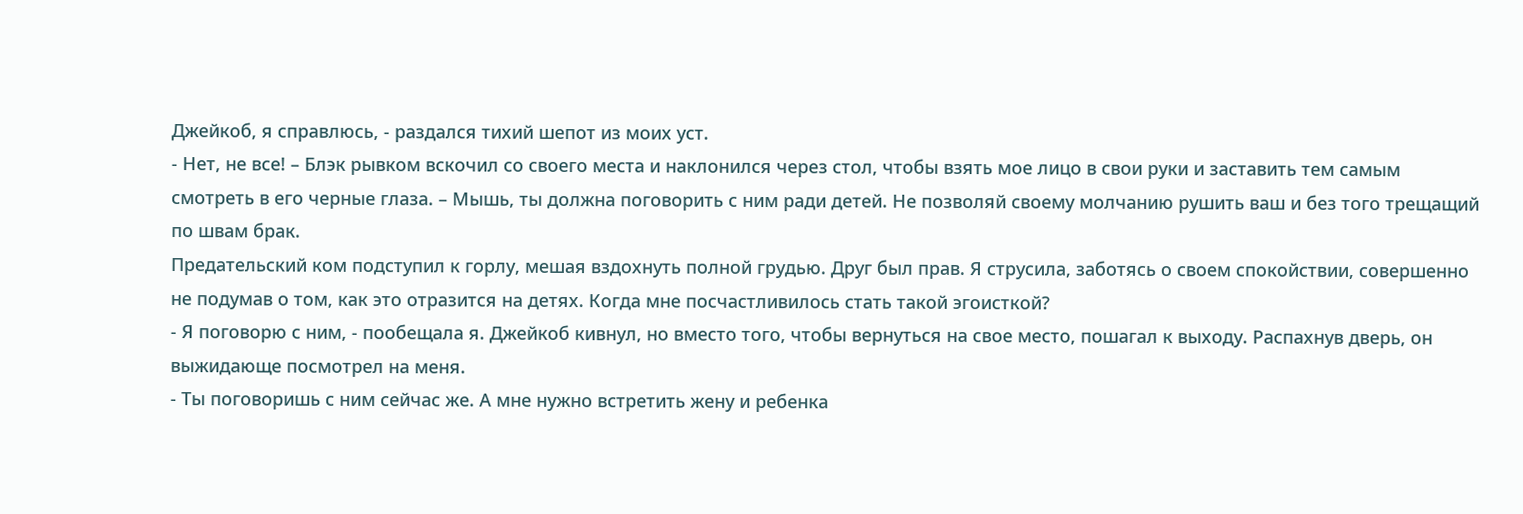Джейкоб, я справлюсь, - раздался тихий шепот из моих уст.
- Нет, не все! – Блэк рывком вскочил со своего места и наклонился через стол, чтобы взять мое лицо в свои руки и заставить тем самым смотреть в его черные глаза. – Мышь, ты должна поговорить с ним ради детей. Не позволяй своему молчанию рушить ваш и без того трещащий по швам брак.
Предательский ком подступил к горлу, мешая вздохнуть полной грудью. Друг был прав. Я струсила, заботясь о своем спокойствии, совершенно не подумав о том, как это отразится на детях. Когда мне посчастливилось стать такой эгоисткой?
- Я поговорю с ним, - пообещала я. Джейкоб кивнул, но вместо того, чтобы вернуться на свое место, пошагал к выходу. Распахнув дверь, он выжидающе посмотрел на меня.
- Ты поговоришь с ним сейчас же. А мне нужно встретить жену и ребенка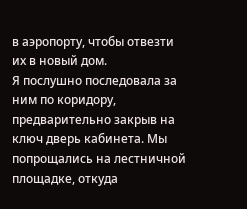в аэропорту, чтобы отвезти их в новый дом.
Я послушно последовала за ним по коридору, предварительно закрыв на ключ дверь кабинета. Мы попрощались на лестничной площадке, откуда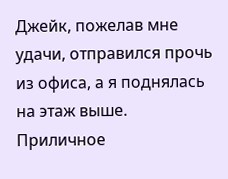Джейк, пожелав мне удачи, отправился прочь из офиса, а я поднялась на этаж выше.
Приличное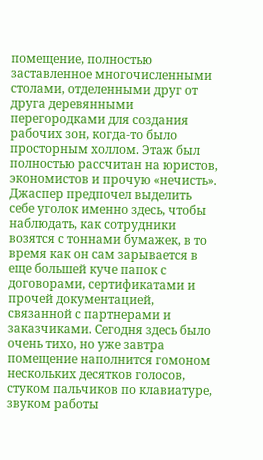помещение, полностью заставленное многочисленными столами, отделенными друг от друга деревянными перегородками для создания рабочих зон, когда-то было просторным холлом. Этаж был полностью рассчитан на юристов, экономистов и прочую «нечисть». Джаспер предпочел выделить себе уголок именно здесь, чтобы наблюдать, как сотрудники возятся с тоннами бумажек, в то время как он сам зарывается в еще большей куче папок с договорами, сертификатами и прочей документацией, связанной с партнерами и заказчиками. Сегодня здесь было очень тихо, но уже завтра помещение наполнится гомоном нескольких десятков голосов, стуком пальчиков по клавиатуре, звуком работы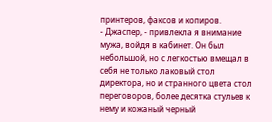принтеров, факсов и копиров.
- Джаспер, - привлекла я внимание мужа, войдя в кабинет. Он был небольшой, но с легкостью вмещал в себя не только лаковый стол директора, но и странного цвета стол переговоров, более десятка стульев к нему и кожаный черный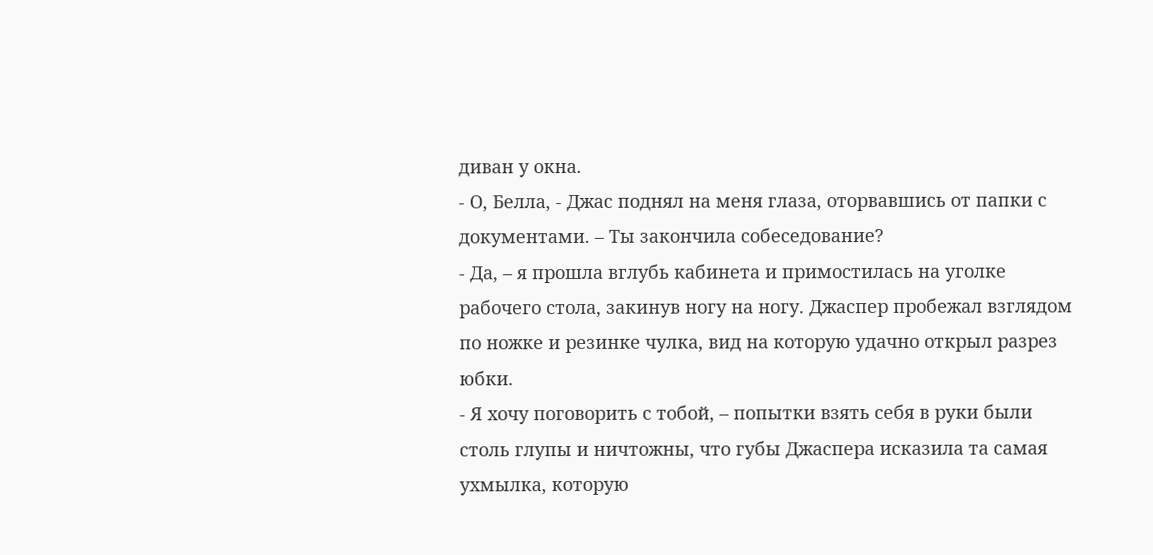диван у окна.
- О, Белла, - Джас поднял на меня глаза, оторвавшись от папки с документами. – Ты закончила собеседование?
- Да, – я прошла вглубь кабинета и примостилась на уголке рабочего стола, закинув ногу на ногу. Джаспер пробежал взглядом по ножке и резинке чулка, вид на которую удачно открыл разрез юбки.
- Я хочу поговорить с тобой, – попытки взять себя в руки были столь глупы и ничтожны, что губы Джаспера исказила та самая ухмылка, которую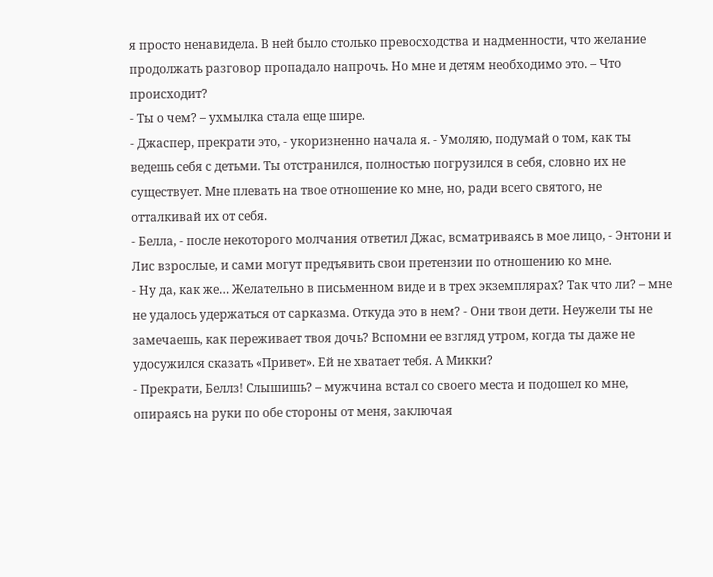я просто ненавидела. В ней было столько превосходства и надменности, что желание продолжать разговор пропадало напрочь. Но мне и детям необходимо это. – Что происходит?
- Ты о чем? – ухмылка стала еще шире.
- Джаспер, прекрати это, - укоризненно начала я. - Умоляю, подумай о том, как ты ведешь себя с детьми. Ты отстранился, полностью погрузился в себя, словно их не существует. Мне плевать на твое отношение ко мне, но, ради всего святого, не отталкивай их от себя.
- Белла, - после некоторого молчания ответил Джас, всматриваясь в мое лицо, - Энтони и Лис взрослые, и сами могут предъявить свои претензии по отношению ко мне.
- Ну да, как же… Желательно в письменном виде и в трех экземплярах? Так что ли? – мне не удалось удержаться от сарказма. Откуда это в нем? - Они твои дети. Неужели ты не замечаешь, как переживает твоя дочь? Вспомни ее взгляд утром, когда ты даже не удосужился сказать «Привет». Ей не хватает тебя. А Микки?
- Прекрати, Беллз! Слышишь? – мужчина встал со своего места и подошел ко мне, опираясь на руки по обе стороны от меня, заключая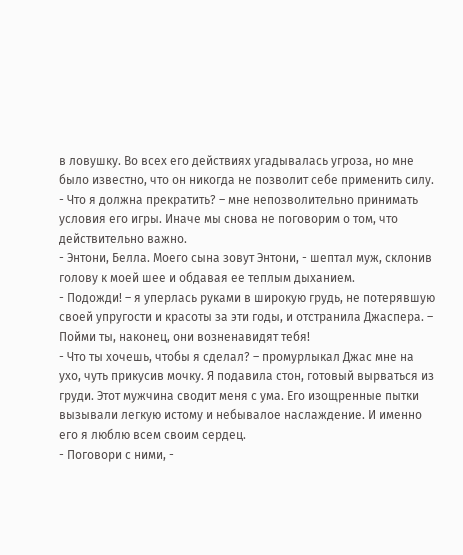в ловушку. Во всех его действиях угадывалась угроза, но мне было известно, что он никогда не позволит себе применить силу.
- Что я должна прекратить? – мне непозволительно принимать условия его игры. Иначе мы снова не поговорим о том, что действительно важно.
- Энтони, Белла. Моего сына зовут Энтони, - шептал муж, склонив голову к моей шее и обдавая ее теплым дыханием.
- Подожди! – я уперлась руками в широкую грудь, не потерявшую своей упругости и красоты за эти годы, и отстранила Джаспера. – Пойми ты, наконец, они возненавидят тебя!
- Что ты хочешь, чтобы я сделал? – промурлыкал Джас мне на ухо, чуть прикусив мочку. Я подавила стон, готовый вырваться из груди. Этот мужчина сводит меня с ума. Его изощренные пытки вызывали легкую истому и небывалое наслаждение. И именно его я люблю всем своим сердец.
- Поговори с ними, -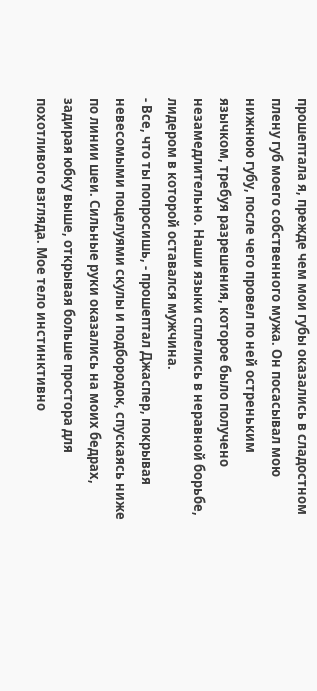прошептала я, прежде чем мои губы оказались в сладостном плену губ моего собственного мужа. Он посасывал мою нижнюю губу, после чего провел по ней остреньким язычком, требуя разрешения, которое было получено незамедлительно. Наши языки сплелись в неравной борьбе, лидером в которой оставался мужчина.
- Все, что ты попросишь, - прошептал Джаспер, покрывая невесомыми поцелуями скулы и подбородок, спускаясь ниже по линии шеи. Сильные руки оказались на моих бедрах, задирая юбку выше, открывая больше простора для похотливого взгляда. Мое тело инстинктивно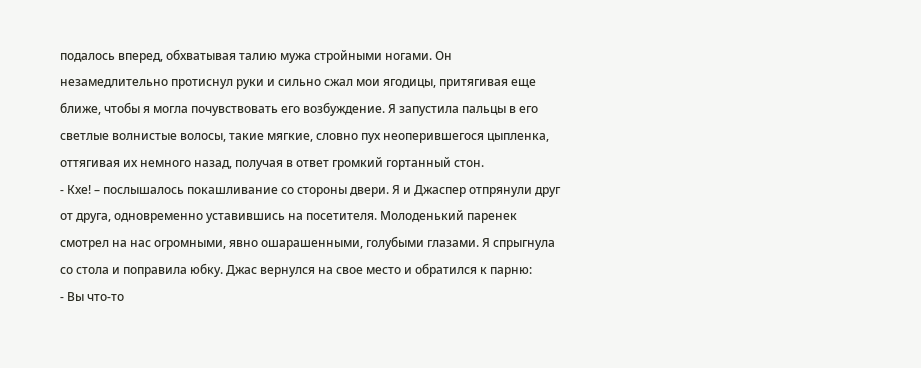подалось вперед, обхватывая талию мужа стройными ногами. Он незамедлительно протиснул руки и сильно сжал мои ягодицы, притягивая еще ближе, чтобы я могла почувствовать его возбуждение. Я запустила пальцы в его светлые волнистые волосы, такие мягкие, словно пух неоперившегося цыпленка, оттягивая их немного назад, получая в ответ громкий гортанный стон.
- Кхе! – послышалось покашливание со стороны двери. Я и Джаспер отпрянули друг от друга, одновременно уставившись на посетителя. Молоденький паренек смотрел на нас огромными, явно ошарашенными, голубыми глазами. Я спрыгнула со стола и поправила юбку. Джас вернулся на свое место и обратился к парню:
- Вы что-то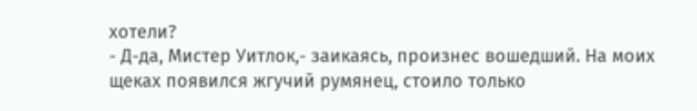хотели?
- Д-да, Мистер Уитлок,- заикаясь, произнес вошедший. На моих щеках появился жгучий румянец, стоило только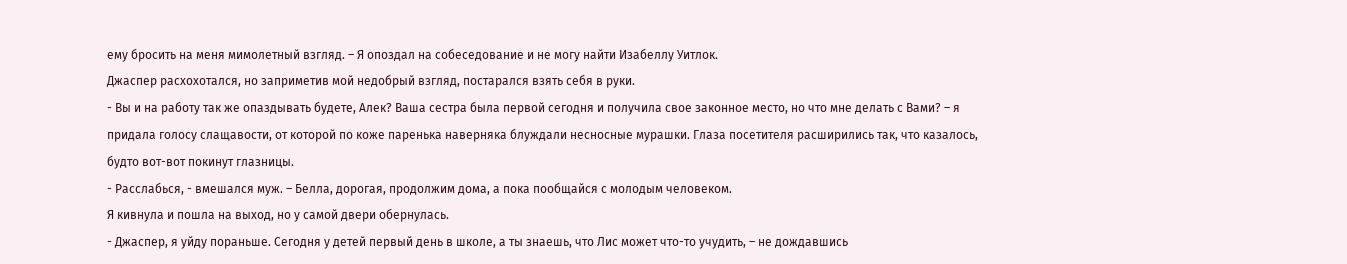ему бросить на меня мимолетный взгляд. – Я опоздал на собеседование и не могу найти Изабеллу Уитлок.
Джаспер расхохотался, но заприметив мой недобрый взгляд, постарался взять себя в руки.
- Вы и на работу так же опаздывать будете, Алек? Ваша сестра была первой сегодня и получила свое законное место, но что мне делать с Вами? – я придала голосу слащавости, от которой по коже паренька наверняка блуждали несносные мурашки. Глаза посетителя расширились так, что казалось, будто вот-вот покинут глазницы.
- Расслабься, - вмешался муж. – Белла, дорогая, продолжим дома, а пока пообщайся с молодым человеком.
Я кивнула и пошла на выход, но у самой двери обернулась.
- Джаспер, я уйду пораньше. Сегодня у детей первый день в школе, а ты знаешь, что Лис может что-то учудить, – не дождавшись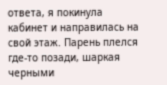ответа, я покинула кабинет и направилась на свой этаж. Парень плелся где-то позади, шаркая черными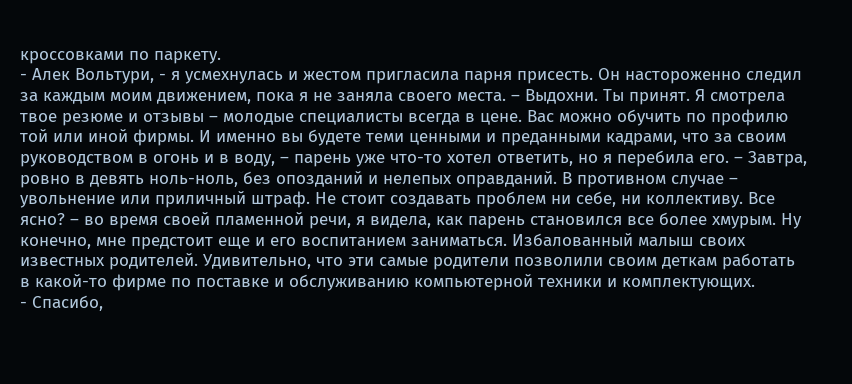кроссовками по паркету.
- Алек Вольтури, - я усмехнулась и жестом пригласила парня присесть. Он настороженно следил за каждым моим движением, пока я не заняла своего места. – Выдохни. Ты принят. Я смотрела твое резюме и отзывы – молодые специалисты всегда в цене. Вас можно обучить по профилю той или иной фирмы. И именно вы будете теми ценными и преданными кадрами, что за своим руководством в огонь и в воду, – парень уже что-то хотел ответить, но я перебила его. – Завтра, ровно в девять ноль-ноль, без опозданий и нелепых оправданий. В противном случае – увольнение или приличный штраф. Не стоит создавать проблем ни себе, ни коллективу. Все ясно? – во время своей пламенной речи, я видела, как парень становился все более хмурым. Ну конечно, мне предстоит еще и его воспитанием заниматься. Избалованный малыш своих известных родителей. Удивительно, что эти самые родители позволили своим деткам работать в какой-то фирме по поставке и обслуживанию компьютерной техники и комплектующих.
- Спасибо,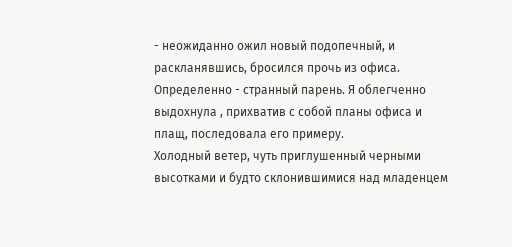- неожиданно ожил новый подопечный, и раскланявшись, бросился прочь из офиса. Определенно - странный парень. Я облегченно выдохнула , прихватив с собой планы офиса и плащ, последовала его примеру.
Холодный ветер, чуть приглушенный черными высотками и будто склонившимися над младенцем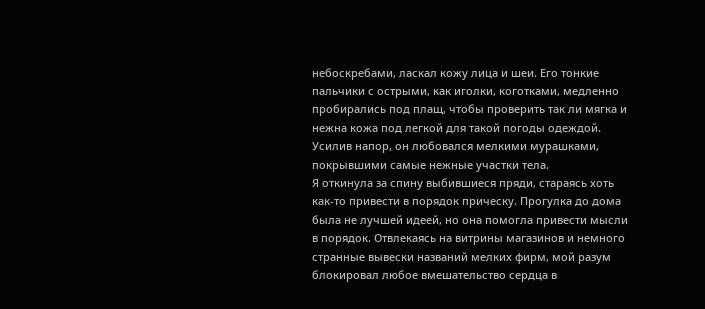небоскребами, ласкал кожу лица и шеи. Его тонкие пальчики с острыми, как иголки, коготками, медленно пробирались под плащ, чтобы проверить так ли мягка и нежна кожа под легкой для такой погоды одеждой. Усилив напор, он любовался мелкими мурашками, покрывшими самые нежные участки тела.
Я откинула за спину выбившиеся пряди, стараясь хоть как-то привести в порядок прическу. Прогулка до дома была не лучшей идеей, но она помогла привести мысли в порядок. Отвлекаясь на витрины магазинов и немного странные вывески названий мелких фирм, мой разум блокировал любое вмешательство сердца в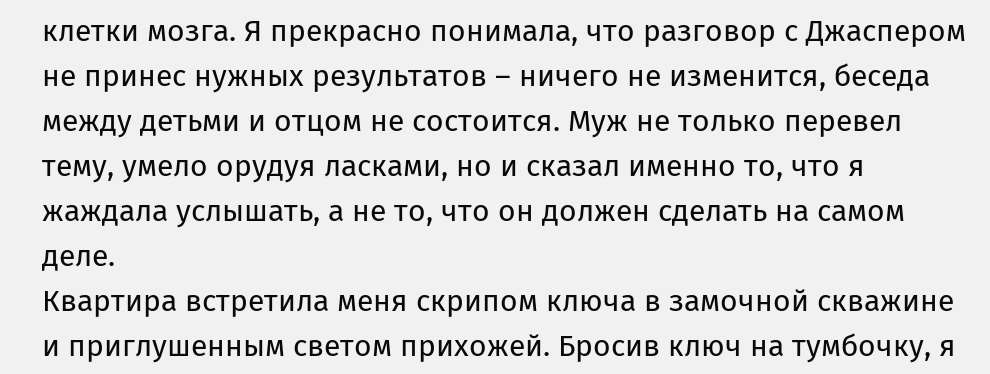клетки мозга. Я прекрасно понимала, что разговор с Джаспером не принес нужных результатов – ничего не изменится, беседа между детьми и отцом не состоится. Муж не только перевел тему, умело орудуя ласками, но и сказал именно то, что я жаждала услышать, а не то, что он должен сделать на самом деле.
Квартира встретила меня скрипом ключа в замочной скважине и приглушенным светом прихожей. Бросив ключ на тумбочку, я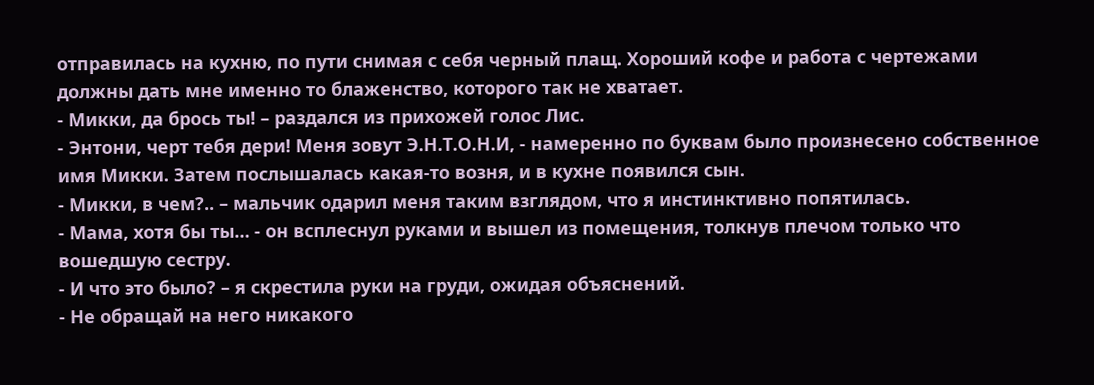отправилась на кухню, по пути снимая с себя черный плащ. Хороший кофе и работа с чертежами должны дать мне именно то блаженство, которого так не хватает.
- Микки, да брось ты! – раздался из прихожей голос Лис.
- Энтони, черт тебя дери! Меня зовут Э.Н.Т.О.Н.И, - намеренно по буквам было произнесено собственное имя Микки. Затем послышалась какая-то возня, и в кухне появился сын.
- Микки, в чем?.. – мальчик одарил меня таким взглядом, что я инстинктивно попятилась.
- Мама, хотя бы ты… - он всплеснул руками и вышел из помещения, толкнув плечом только что вошедшую сестру.
- И что это было? – я скрестила руки на груди, ожидая объяснений.
- Не обращай на него никакого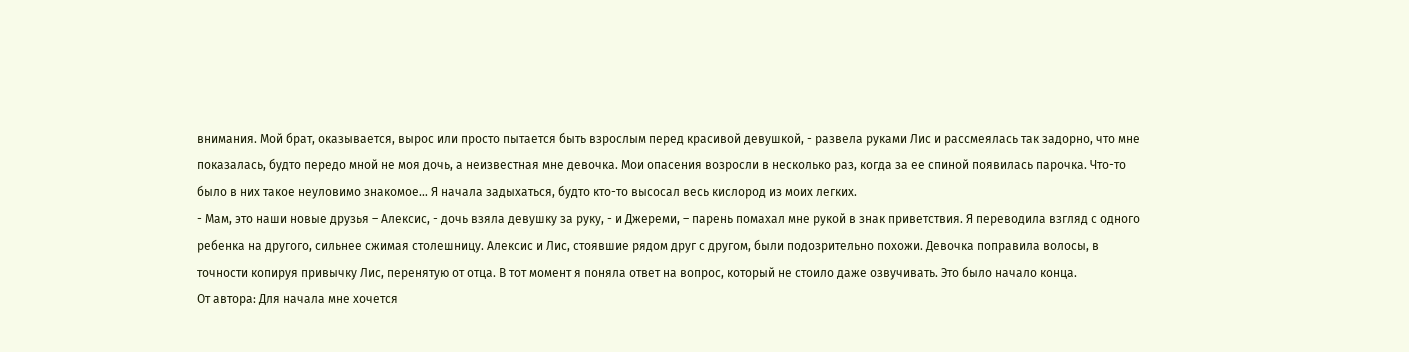внимания. Мой брат, оказывается, вырос или просто пытается быть взрослым перед красивой девушкой, - развела руками Лис и рассмеялась так задорно, что мне показалась, будто передо мной не моя дочь, а неизвестная мне девочка. Мои опасения возросли в несколько раз, когда за ее спиной появилась парочка. Что-то было в них такое неуловимо знакомое… Я начала задыхаться, будто кто-то высосал весь кислород из моих легких.
- Мам, это наши новые друзья – Алексис, - дочь взяла девушку за руку, - и Джереми, – парень помахал мне рукой в знак приветствия. Я переводила взгляд с одного ребенка на другого, сильнее сжимая столешницу. Алексис и Лис, стоявшие рядом друг с другом, были подозрительно похожи. Девочка поправила волосы, в точности копируя привычку Лис, перенятую от отца. В тот момент я поняла ответ на вопрос, который не стоило даже озвучивать. Это было начало конца.
От автора: Для начала мне хочется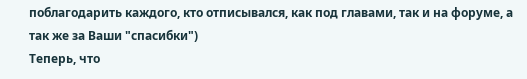поблагодарить каждого, кто отписывался, как под главами, так и на форуме, а так же за Ваши "спасибки")
Теперь, что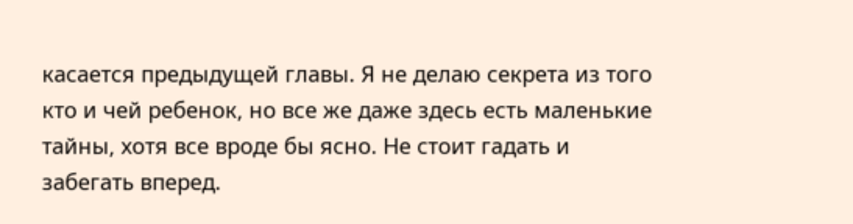касается предыдущей главы. Я не делаю секрета из того кто и чей ребенок, но все же даже здесь есть маленькие тайны, хотя все вроде бы ясно. Не стоит гадать и забегать вперед.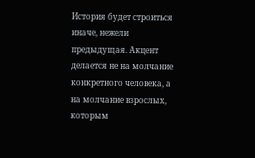История будет строиться иначе, нежели предыдущая. Акцент делается не на молчание конкретного человека, а на молчание взрослых, которым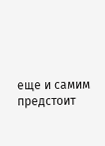еще и самим предстоит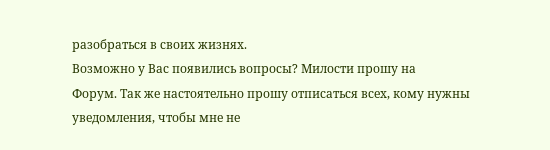разобраться в своих жизнях.
Возможно у Вас появились вопросы? Милости прошу на
Форум. Так же настоятельно прошу отписаться всех, кому нужны уведомления, чтобы мне не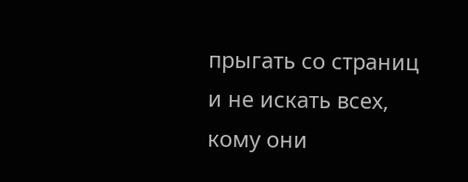прыгать со страниц и не искать всех, кому они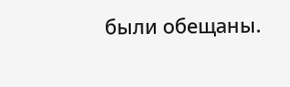были обещаны.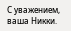С уважением, ваша Никки.